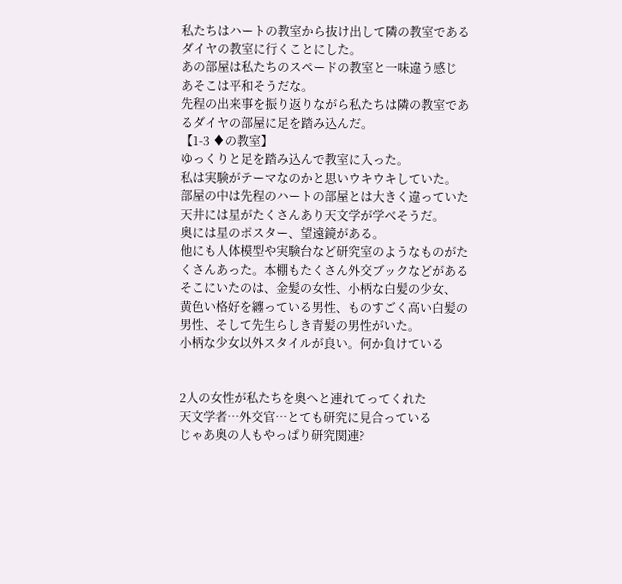私たちはハートの教室から抜け出して隣の教室であるダイヤの教室に行くことにした。
あの部屋は私たちのスペードの教室と一味違う感じ
あそこは平和そうだな。
先程の出来事を振り返りながら私たちは隣の教室であるダイヤの部屋に足を踏み込んだ。
【1-3 ♦の教室】
ゆっくりと足を踏み込んで教室に入った。
私は実験がテーマなのかと思いウキウキしていた。
部屋の中は先程のハートの部屋とは大きく違っていた
天井には星がたくさんあり天文学が学べそうだ。
奥には星のポスター、望遠鏡がある。
他にも人体模型や実験台など研究室のようなものがたくさんあった。本棚もたくさん外交ブックなどがある
そこにいたのは、金髪の女性、小柄な白髪の少女、
黄色い格好を纏っている男性、ものすごく高い白髪の男性、そして先生らしき青髪の男性がいた。
小柄な少女以外スタイルが良い。何か負けている


2人の女性が私たちを奥へと連れてってくれた
天文学者…外交官…とても研究に見合っている
じゃあ奥の人もやっぱり研究関連?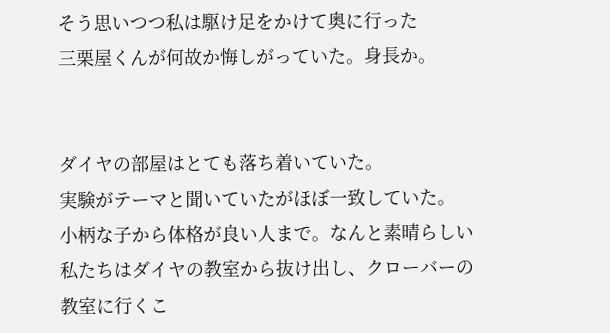そう思いつつ私は駆け足をかけて奥に行った
三栗屋くんが何故か悔しがっていた。身長か。


ダイヤの部屋はとても落ち着いていた。
実験がテーマと聞いていたがほぼ一致していた。
小柄な子から体格が良い人まで。なんと素晴らしい
私たちはダイヤの教室から抜け出し、クローバーの教室に行くこ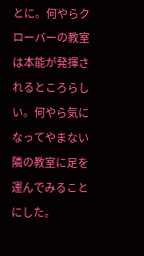とに。何やらクローバーの教室は本能が発揮されるところらしい。何やら気になってやまない
隣の教室に足を運んでみることにした。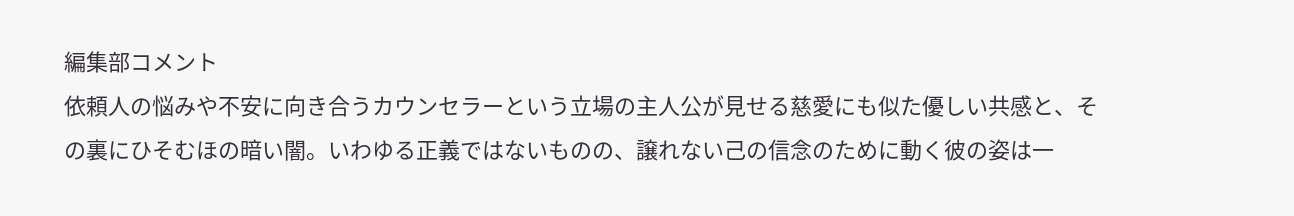編集部コメント
依頼人の悩みや不安に向き合うカウンセラーという立場の主人公が見せる慈愛にも似た優しい共感と、その裏にひそむほの暗い闇。いわゆる正義ではないものの、譲れない己の信念のために動く彼の姿は一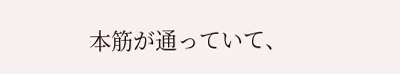本筋が通っていて、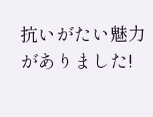抗いがたい魅力がありました!